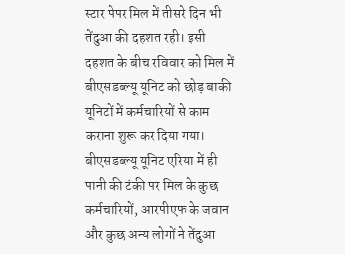स्टार पेपर मिल में तीसरे दिन भी तेंदुआ की दहशत रही। इसी दहशत के बीच रविवार को मिल में बीएसडब्ल्यू यूनिट को छोड़ बाकी यूनिटों में कर्मचारियों से काम कराना शुरू कर दिया गया। बीएसडब्ल्यू यूनिट एरिया में ही पानी की टंकी पर मिल के कुछ कर्मचारियों, आरपीएफ के जवान और कुछ अन्य लोगों ने तेंदुआ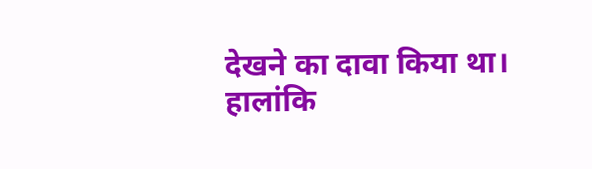देखने का दावा किया था।
हालांकि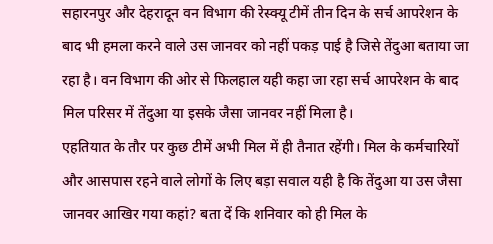सहारनपुर और देहरादून वन विभाग की रेस्क्यू टीमें तीन दिन के सर्च आपरेशन के बाद भी हमला करने वाले उस जानवर को नहीं पकड़ पाई है जिसे तेंदुआ बताया जा रहा है। वन विभाग की ओर से फिलहाल यही कहा जा रहा सर्च आपरेशन के बाद मिल परिसर में तेंदुआ या इसके जैसा जानवर नहीं मिला है।
एहतियात के तौर पर कुछ टीमें अभी मिल में ही तैनात रहेंगी। मिल के कर्मचारियों और आसपास रहने वाले लोगों के लिए बड़ा सवाल यही है कि तेंदुआ या उस जैसा जानवर आखिर गया कहां? बता दें कि शनिवार को ही मिल के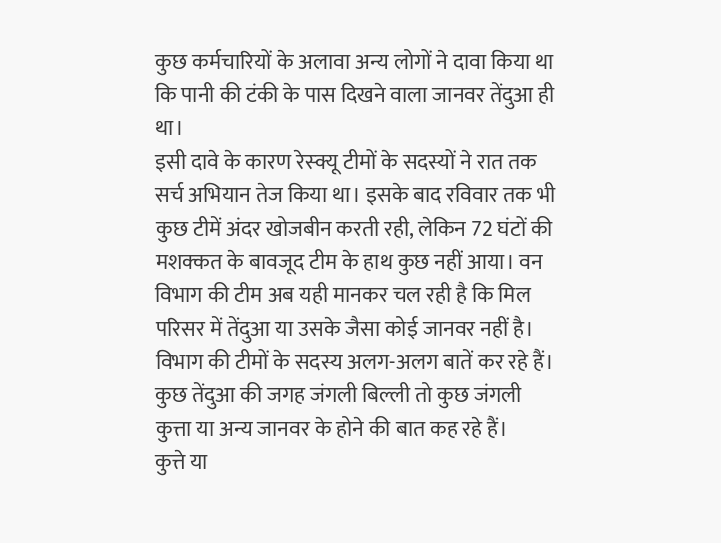कुछ कर्मचारियों के अलावा अन्य लोगों ने दावा किया था कि पानी की टंकी के पास दिखने वाला जानवर तेंदुआ ही था।
इसी दावे के कारण रेस्क्यू टीमों के सदस्यों ने रात तक सर्च अभियान तेज किया था। इसके बाद रविवार तक भी कुछ टीमें अंदर खोजबीन करती रही, लेकिन 72 घंटों की मशक्कत के बावजूद टीम के हाथ कुछ नहीं आया। वन विभाग की टीम अब यही मानकर चल रही है कि मिल परिसर में तेंदुआ या उसके जैसा कोई जानवर नहीं है।
विभाग की टीमों के सदस्य अलग-अलग बातें कर रहे हैं। कुछ तेंदुआ की जगह जंगली बिल्ली तो कुछ जंगली कुत्ता या अन्य जानवर के होने की बात कह रहे हैं।
कुत्ते या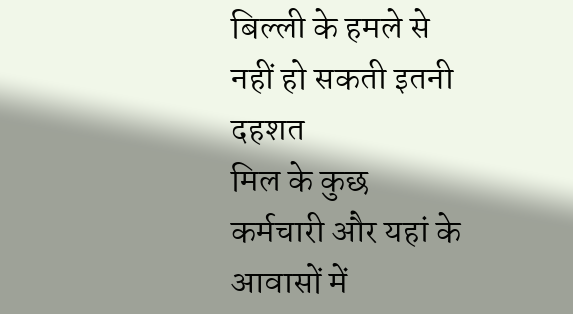बिल्ली के हमले से नहीं हो सकती इतनी दहशत
मिल के कुछ कर्मचारी और यहां के आवासों में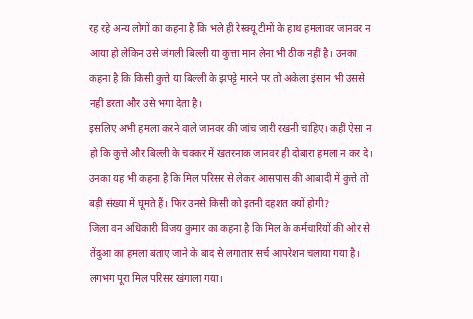रह रहे अन्य लोगों का कहना है कि भले ही रेस्क्यू टीमों के हाथ हमलावर जानवर न आया हो लेकिन उसे जंगली बिल्ली या कुत्ता मान लेना भी ठीक नहीं है। उनका कहना है कि किसी कुत्ते या बिल्ली के झपट्टे मारने पर तो अकेला इंसान भी उससे नहीं डरता और उसे भगा देता है।
इसलिए अभी हमला करने वाले जानवर की जांच जारी रखनी चाहिए। कहीं ऐसा न हो कि कुत्ते और बिल्ली के चक्कर में खतरनाक जानवर ही दोबारा हमला न कर दे। उनका यह भी कहना है कि मिल परिसर से लेकर आसपास की आबादी में कुत्ते तो बड़ी संख्या में घूमते हैं। फिर उनसे किसी को इतनी दहशत क्यों होगी?
जिला वन अधिकारी विजय कुमार का कहना है कि मिल के कर्मचारियों की ओर से तेंदुआ का हमला बताए जाने के बाद से लगातार सर्च आपरेशन चलाया गया है। लगभग पूरा मिल परिसर खंगाला गया।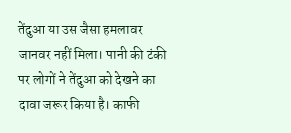तेंदुआ या उस जैसा हमलावर जानवर नहीं मिला। पानी की टंकी पर लोगों ने तेंदुआ को देखने का दावा जरूर किया है। काफी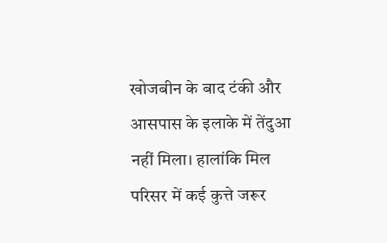खोजबीन के बाद टंकी और आसपास के इलाके में तेंदुआ नहीं मिला। हालांकि मिल परिसर में कई कुत्ते जरूर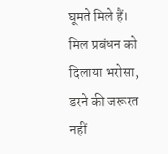घूमते मिले हैं।
मिल प्रबंधन को दिलाया भरोसा, डरने की जरूरत नहीं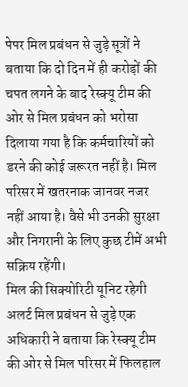पेपर मिल प्रबंधन से जुड़े सूत्रों ने बताया कि दो दिन में ही करोड़ों की चपत लगने के बाद रेस्क्यू टीम की ओर से मिल प्रबंधन को भरोसा दिलाया गया है कि कर्मचारियों को डरने की कोई जरूरत नहीं है। मिल परिसर में खतरनाक जानवर नजर नहीं आया है। वैसे भी उनकी सुरक्षा और निगरानी के लिए कुछ टीमें अभी सक्रिय रहेंगी।
मिल की सिक्योरिटी यूनिट रहेगी अलर्ट मिल प्रबंधन से जुड़े एक अधिकारी ने बताया कि रेस्क्यू टीम की ओर से मिल परिसर में फिलहाल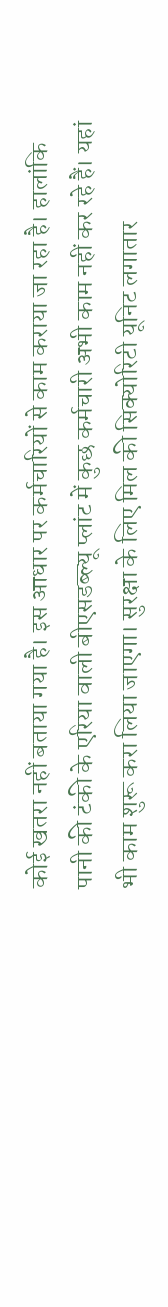कोई खतरा नहीं बताया गया है। इस आधार पर कर्मचारियों से काम कराया जा रहा है। हालांकि पानी की टंकी के एरिया वाली बीएसडब्ल्यू प्लांट में कुछ कर्मचारी अभी काम नहीं कर रहे हैं। यहां भी काम शुरू करा लिया जाएगा। सुरक्षा के लिए मिल की सिक्योरिटी यूनिट लगातार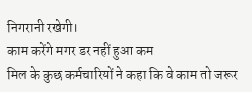निगरानी रखेगी।
काम करेंगे मगर डर नहीं हुआ कम
मिल के कुछ कर्मचारियों ने कहा कि वे काम तो जरूर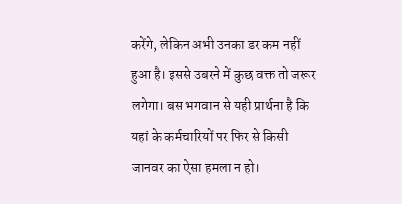करेंगे, लेकिन अभी उनका डर कम नहीं हुआ है। इससे उबरने में कुछ वक्त तो जरूर लगेगा। बस भगवान से यही प्रार्थना है कि यहां के कर्मचारियों पर फिर से किसी जानवर का ऐसा हमला न हो।